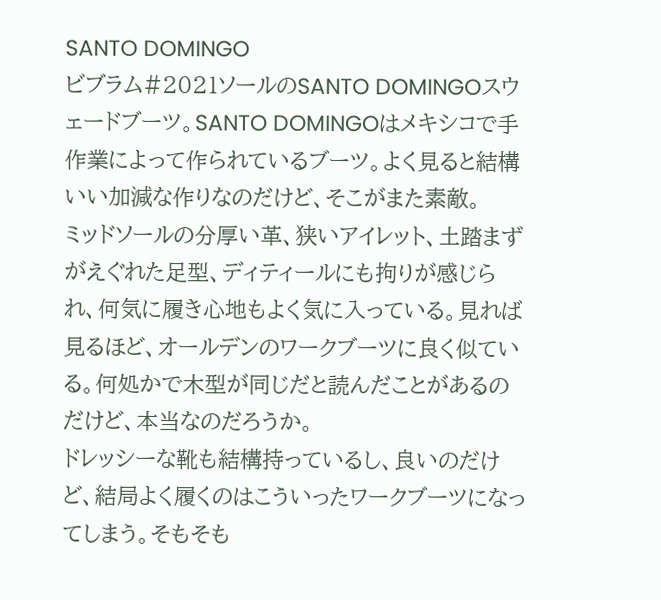SANTO DOMINGO
ビブラム#2021ソールのSANTO DOMINGOスウェードブーツ。SANTO DOMINGOはメキシコで手作業によって作られているブーツ。よく見ると結構いい加減な作りなのだけど、そこがまた素敵。
ミッドソールの分厚い革、狭いアイレット、土踏まずがえぐれた足型、ディティールにも拘りが感じられ、何気に履き心地もよく気に入っている。見れば見るほど、オールデンのワークブーツに良く似ている。何処かで木型が同じだと読んだことがあるのだけど、本当なのだろうか。
ドレッシーな靴も結構持っているし、良いのだけど、結局よく履くのはこういったワークブーツになってしまう。そもそも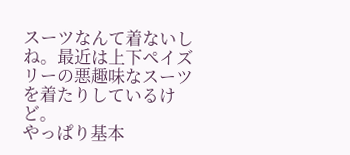スーツなんて着ないしね。最近は上下ペイズリーの悪趣味なスーツを着たりしているけど。
やっぱり基本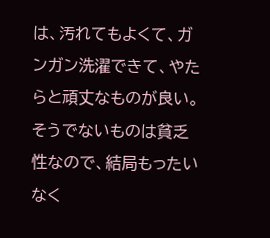は、汚れてもよくて、ガンガン洗濯できて、やたらと頑丈なものが良い。そうでないものは貧乏性なので、結局もったいなく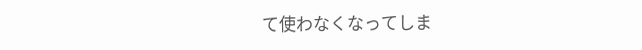て使わなくなってしま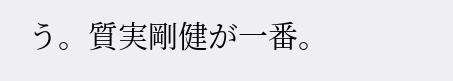う。質実剛健が一番。